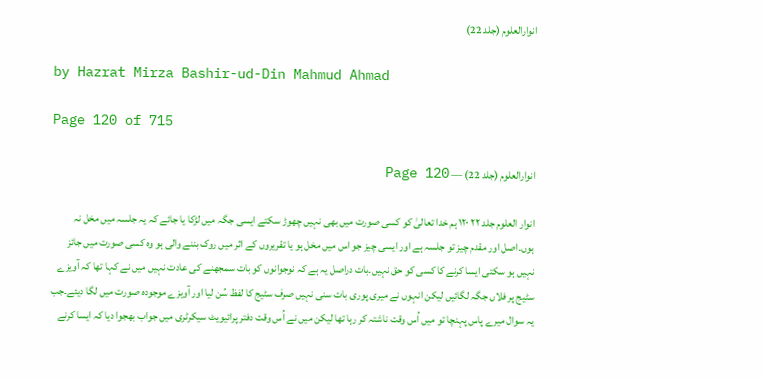انوارالعلوم (جلد 22)

by Hazrat Mirza Bashir-ud-Din Mahmud Ahmad

Page 120 of 715

انوارالعلوم (جلد 22) — Page 120

انوار العلوم جلد ۲۲ ۱۲۰ ہم خدا تعالیٰ کو کسی صورت میں بھی نہیں چھوڑ سکتے ایسی جگہ میں لڑکا یا جائے کہ یہ جلسہ میں مخل نہ ہوں۔اصل اور مقدم چیز تو جلسہ ہے اور ایسی چیز جو اس میں مخل ہو یا تقریروں کے اثر میں روک بننے والی ہو وہ کسی صورت میں جائز نہیں ہو سکتی ایسا کرنے کا کسی کو حق نہیں۔بات دراصل یہ ہے کہ نوجوانوں کو بات سمجھنے کی عادت نہیں میں نے کہا تھا کہ آویزے سٹیج پر فلاں جگہ لگائیں لیکن انہوں نے میری پوری بات سنی نہیں صرف سٹیج کا لفظ سُن لیا اور آویزے موجودہ صورت میں لگا دیئے۔جب یہ سوال میرے پاس پہنچا تو میں اُس وقت ناشتہ کر رہا تھا لیکن میں نے اُس وقت دفتر پرائیویٹ سیکرٹری میں جواب بھجوا دیا کہ ایسا کرنے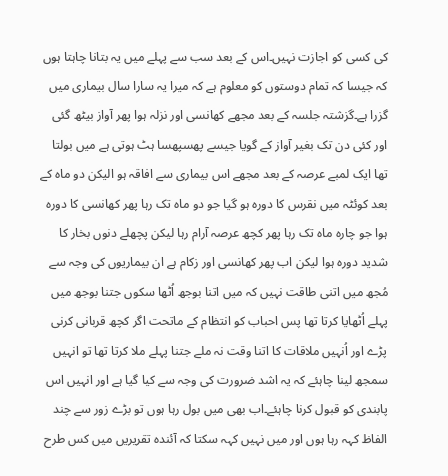کی کسی کو اجازت نہیں۔اس کے بعد سب سے پہلے میں یہ بتانا چاہتا ہوں کہ جیسا کہ تمام دوستوں کو معلوم ہے کہ میرا یہ سارا سال بیماری میں گزرا ہے۔گزشتہ جلسہ کے بعد مجھے کھانسی اور نزلہ ہوا پھر آواز بیٹھ گئی اور کئی دن تک بغیر آواز کے گویا جیسے پھسپھسا ہٹ ہوتی ہے میں بولتا تھا ایک لمبے عرصہ کے بعد مجھے اس بیماری سے افاقہ ہو الیکن دو ماہ کے بعد کوئٹہ میں نقرس کا دورہ ہو گیا جو دو ماہ تک رہا پھر کھانسی کا دورہ ہوا جو چارہ ماہ تک رہا پھر کچھ عرصہ آرام رہا لیکن پچھلے دنوں بخار کا شدید دورہ ہوا لیکن اب پھر کھانسی اور زکام ہے ان بیماریوں کی وجہ سے مُجھ میں اتنی طاقت نہیں کہ میں اتنا بوجھ اُٹھا سکوں جتنا بوجھ میں پہلے اُٹھایا کرتا تھا پس احباب کو انتظام کے ماتحت اگر کچھ قربانی کرنی پڑے اور اُنہیں ملاقات کا اتنا وقت نہ ملے جتنا پہلے ملا کرتا تھا تو انہیں سمجھ لینا چاہئے کہ یہ اشد ضرورت کی وجہ سے کیا گیا ہے اور انہیں اس پابندی کو قبول کرنا چاہئے۔اب بھی میں بول رہا ہوں تو بڑے زور سے چند الفاظ کہہ رہا ہوں اور میں نہیں کہہ سکتا کہ آئندہ تقریریں میں کس طرح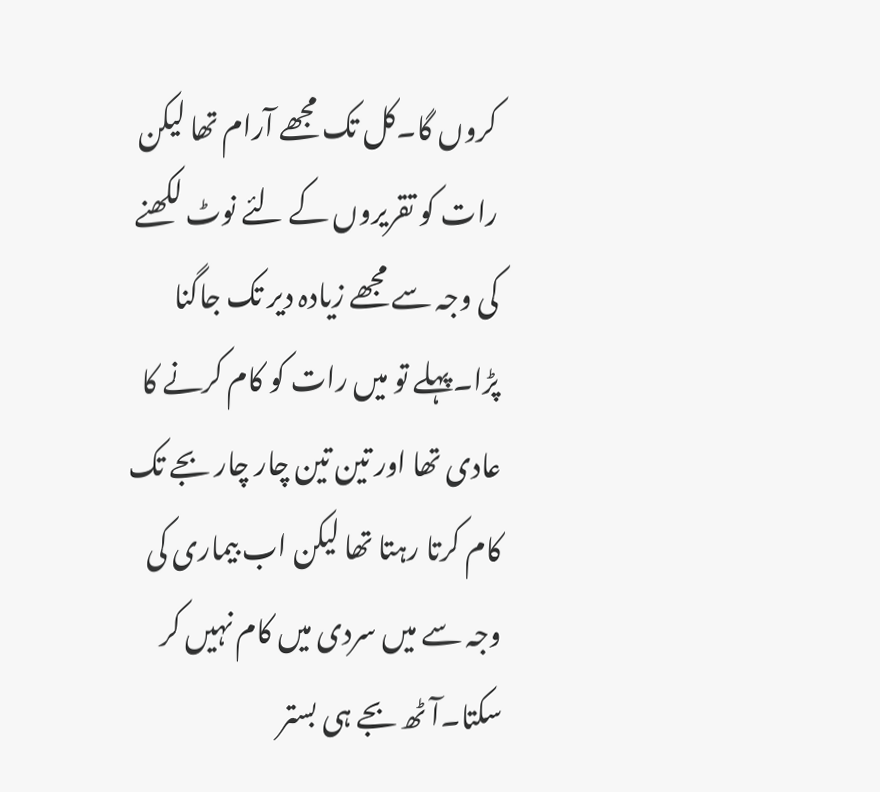کروں گا۔کل تک مجھے آرام تھا لیکن رات کو تقریروں کے لئے نوٹ لکھنے کی وجہ سے مجھے زیادہ دیر تک جاگنا پڑا۔پہلے تو میں رات کو کام کرنے کا عادی تھا اور تین تین چار چار بجے تک کام کرتا رہتا تھا لیکن اب بیماری کی وجہ سے میں سردی میں کام نہیں کر سکتا۔آٹھ بجے ہی بستر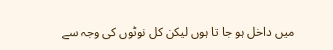میں داخل ہو جا تا ہوں لیکن کل نوٹوں کی وجہ سے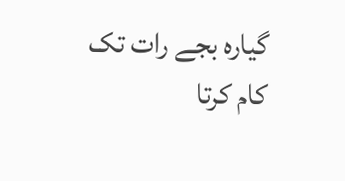گیارہ بجے رات تک کام کرتا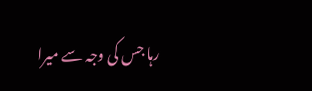رہا جس کی وجہ سے میرا